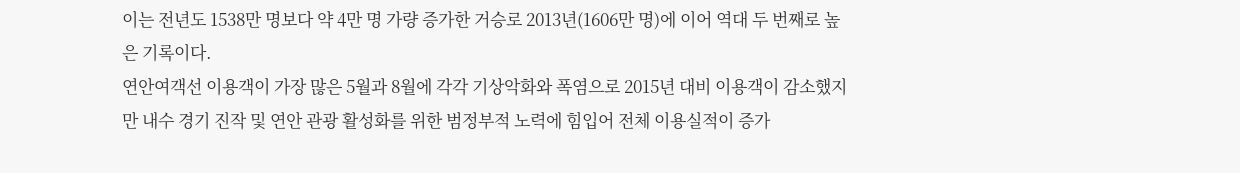이는 전년도 1538만 명보다 약 4만 명 가량 증가한 거승로 2013년(1606만 명)에 이어 역대 두 번째로 높은 기록이다.
연안여객선 이용객이 가장 많은 5월과 8월에 각각 기상악화와 폭염으로 2015년 대비 이용객이 감소했지만 내수 경기 진작 및 연안 관광 활성화를 위한 범정부적 노력에 힘입어 전체 이용실적이 증가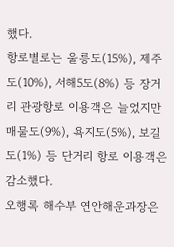했다.
항로별로는 울릉도(15%), 제주도(10%), 서해5도(8%) 등 장거리 관광항로 이용객은 늘었지만 매물도(9%), 욕지도(5%), 보길도(1%) 등 단거리 항로 이용객은 감소했다.
오행록 해수부 연안해운과장은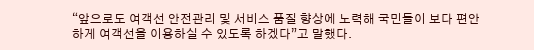“앞으로도 여객선 안전관리 및 서비스 품질 향상에 노력해 국민들이 보다 편안하게 여객선을 이용하실 수 있도록 하겠다”고 말했다.